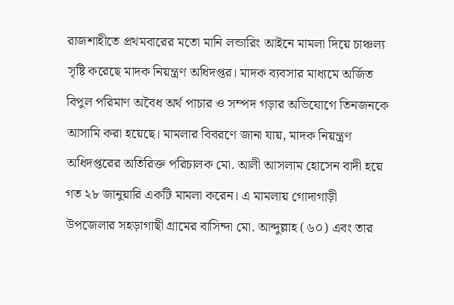রাজশাহীতে প্রথমবারের মতো মানি লন্ডারিং আইনে মামলা দিয়ে চাঞ্চল্য সৃষ্টি করেছে মাদক নিয়ন্ত্রণ অধিদপ্তর। মাদক ব্যবসার মাধ্যমে অর্জিত বিপুল পরিমাণ অবৈধ অর্থ পাচার ও সম্পদ গড়ার অভিযোগে তিনজনকে আসামি করা হয়েছে। মামলার বিবরণে জানা যায়, মাদক নিয়ন্ত্রণ অধিদপ্তরের অতিরিক্ত পরিচালক মো. আলী আসলাম হোসেন বাদী হয়ে গত ২৮ জানুয়ারি একটি মামলা করেন। এ মামলায় গোদাগাড়ী উপজেলার সহড়াগাছী গ্রামের বাসিন্দা মো. আব্দুল্লাহ (৬০) এবং তার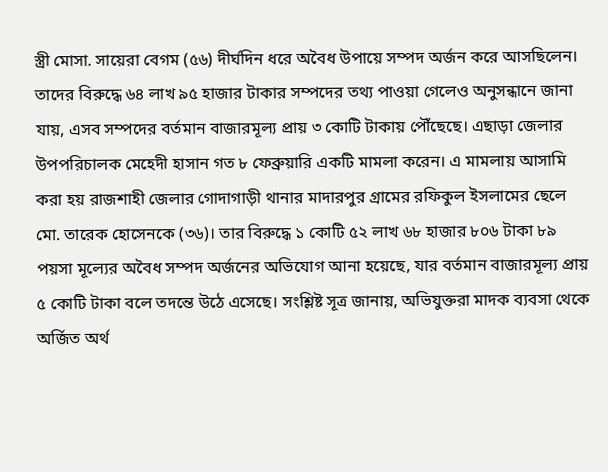স্ত্রী মোসা. সায়েরা বেগম (৫৬) দীর্ঘদিন ধরে অবৈধ উপায়ে সম্পদ অর্জন করে আসছিলেন। তাদের বিরুদ্ধে ৬৪ লাখ ৯৫ হাজার টাকার সম্পদের তথ্য পাওয়া গেলেও অনুসন্ধানে জানা যায়, এসব সম্পদের বর্তমান বাজারমূল্য প্রায় ৩ কোটি টাকায় পৌঁছেছে। এছাড়া জেলার উপপরিচালক মেহেদী হাসান গত ৮ ফেব্রুয়ারি একটি মামলা করেন। এ মামলায় আসামি করা হয় রাজশাহী জেলার গোদাগাড়ী থানার মাদারপুর গ্রামের রফিকুল ইসলামের ছেলে মো. তারেক হোসেনকে (৩৬)। তার বিরুদ্ধে ১ কোটি ৫২ লাখ ৬৮ হাজার ৮০৬ টাকা ৮৯ পয়সা মূল্যের অবৈধ সম্পদ অর্জনের অভিযোগ আনা হয়েছে, যার বর্তমান বাজারমূল্য প্রায় ৫ কোটি টাকা বলে তদন্তে উঠে এসেছে। সংশ্লিষ্ট সূত্র জানায়, অভিযুক্তরা মাদক ব্যবসা থেকে অর্জিত অর্থ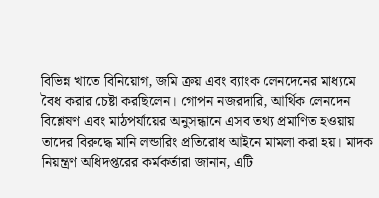বিভিন্ন খাতে বিনিয়োগ, জমি ক্রয় এবং ব্যাংক লেনদেনের মাধ্যমে বৈধ করার চেষ্টা করছিলেন। গোপন নজরদারি, আর্থিক লেনদেন বিশ্লেষণ এবং মাঠপর্যায়ের অনুসন্ধানে এসব তথ্য প্রমাণিত হওয়ায় তাদের বিরুদ্ধে মানি লন্ডারিং প্রতিরোধ আইনে মামলা করা হয়। মাদক নিয়ন্ত্রণ অধিদপ্তরের কর্মকর্তারা জানান, এটি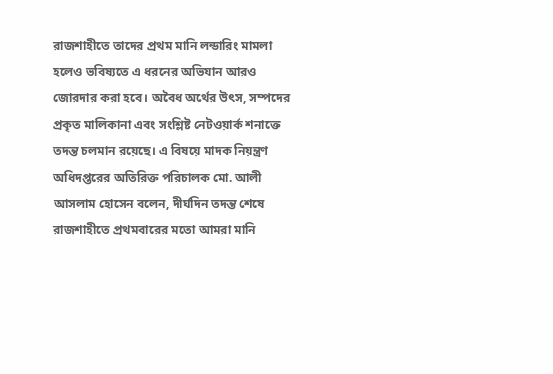রাজশাহীতে তাদের প্রথম মানি লন্ডারিং মামলা হলেও ভবিষ্যতে এ ধরনের অভিযান আরও জোরদার করা হবে। অবৈধ অর্থের উৎস, সম্পদের প্রকৃত মালিকানা এবং সংশ্লিষ্ট নেটওয়ার্ক শনাক্তে তদন্ত চলমান রয়েছে। এ বিষয়ে মাদক নিয়ন্ত্রণ অধিদপ্তরের অতিরিক্ত পরিচালক মো. আলী আসলাম হোসেন বলেন, দীর্ঘদিন তদন্ত শেষে রাজশাহীতে প্রথমবারের মতো আমরা মানি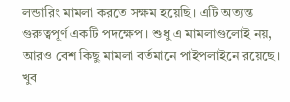লন্ডারিং মামলা করতে সক্ষম হয়েছি। এটি অত্যন্ত গুরুত্বপূর্ণ একটি পদক্ষেপ। শুধু এ মামলাগুলোই নয়, আরও বেশ কিছু মামলা বর্তমানে পাইপলাইনে রয়েছে। খুব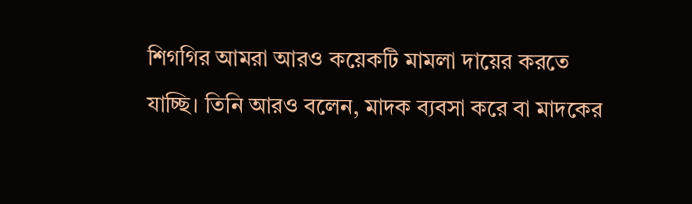শিগগির আমরা আরও কয়েকটি মামলা দায়ের করতে যাচ্ছি। তিনি আরও বলেন, মাদক ব্যবসা করে বা মাদকের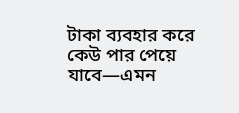টাকা ব্যবহার করে কেউ পার পেয়ে যাবে—এমন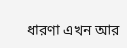ধারণা এখন আর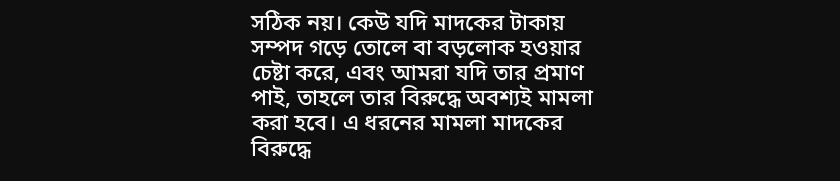সঠিক নয়। কেউ যদি মাদকের টাকায় সম্পদ গড়ে তোলে বা বড়লোক হওয়ার চেষ্টা করে, এবং আমরা যদি তার প্রমাণ পাই, তাহলে তার বিরুদ্ধে অবশ্যই মামলা করা হবে। এ ধরনের মামলা মাদকের বিরুদ্ধে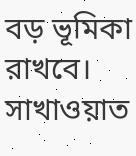বড় ভূমিকা রাখবে। সাখাওয়াত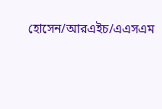হোসেন/আরএইচ/এএসএম